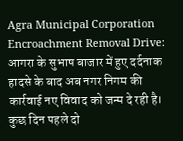Agra Municipal Corporation Encroachment Removal Drive: आगरा के सुभाष बाजार में हुए दर्दनाक हादसे के बाद अब नगर निगम की कार्रवाई नए विवाद को जन्म दे रही है। कुछ दिन पहले दो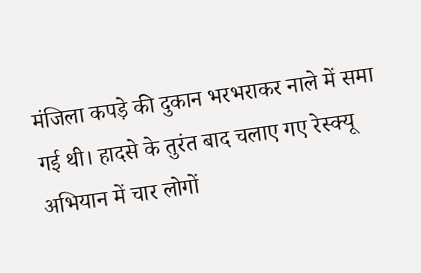मंजिला कपड़े की दुकान भरभराकर नाले में समा गई थी। हादसे के तुरंत बाद चलाए गए रेस्क्यू अभियान में चार लोगों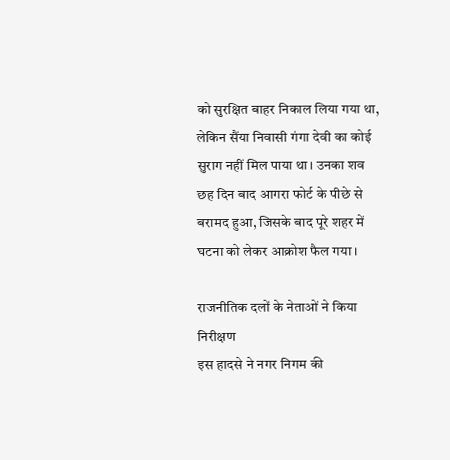को सुरक्षित बाहर निकाल लिया गया था, लेकिन सैंया निवासी गंगा देवी का कोई सुराग नहीं मिल पाया था। उनका शव छह दिन बाद आगरा फोर्ट के पीछे से बरामद हुआ, जिसके बाद पूरे शहर में घटना को लेकर आक्रोश फैल गया।

राजनीतिक दलों के नेताओं ने किया निरीक्षण
इस हादसे ने नगर निगम की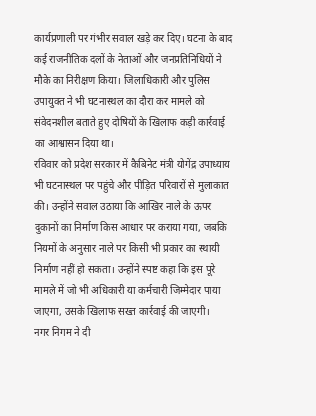कार्यप्रणाली पर गंभीर सवाल खड़े कर दिए। घटना के बाद कई राजनीतिक दलों के नेताओं और जनप्रतिनिधियों ने मौके का निरीक्षण किया। जिलाधिकारी और पुलिस उपायुक्त ने भी घटनास्थल का दौरा कर मामले को संवेदनशील बताते हुए दोषियों के खिलाफ कड़ी कार्रवाई का आश्वासन दिया था।
रविवार को प्रदेश सरकार में कैबिनेट मंत्री योगेंद्र उपाध्याय भी घटनास्थल पर पहुंचे और पीड़ित परिवारों से मुलाकात की। उन्होंने सवाल उठाया कि आखिर नाले के ऊपर दुकानों का निर्माण किस आधार पर कराया गया, जबकि नियमों के अनुसार नाले पर किसी भी प्रकार का स्थायी निर्माण नहीं हो सकता। उन्होंने स्पष्ट कहा कि इस पूरे मामले में जो भी अधिकारी या कर्मचारी जिम्मेदार पाया जाएगा, उसके खिलाफ सख्त कार्रवाई की जाएगी।
नगर निगम ने दी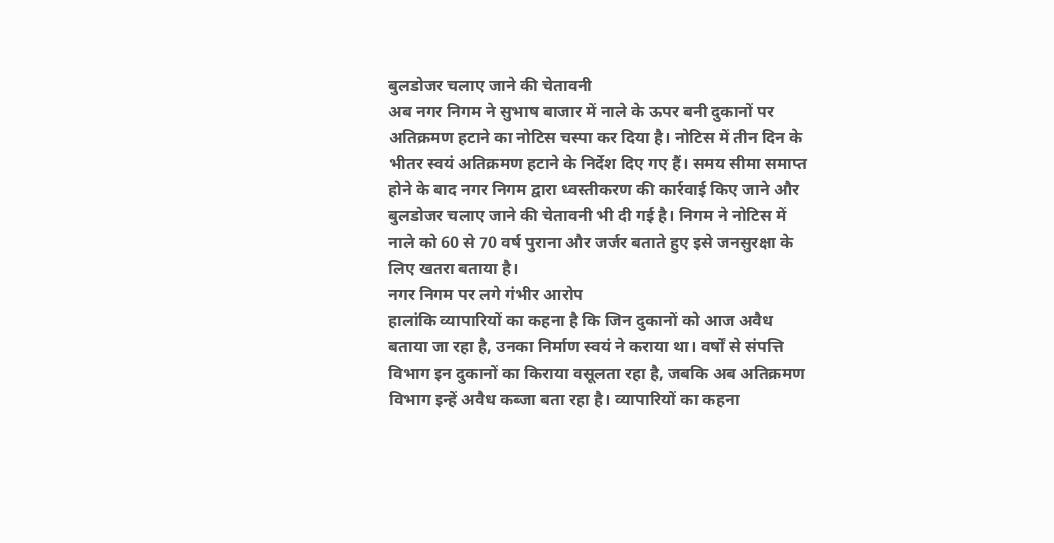बुलडोजर चलाए जाने की चेतावनी
अब नगर निगम ने सुभाष बाजार में नाले के ऊपर बनी दुकानों पर अतिक्रमण हटाने का नोटिस चस्पा कर दिया है। नोटिस में तीन दिन के भीतर स्वयं अतिक्रमण हटाने के निर्देश दिए गए हैं। समय सीमा समाप्त होने के बाद नगर निगम द्वारा ध्वस्तीकरण की कार्रवाई किए जाने और बुलडोजर चलाए जाने की चेतावनी भी दी गई है। निगम ने नोटिस में नाले को 60 से 70 वर्ष पुराना और जर्जर बताते हुए इसे जनसुरक्षा के लिए खतरा बताया है।
नगर निगम पर लगे गंभीर आरोप
हालांकि व्यापारियों का कहना है कि जिन दुकानों को आज अवैध बताया जा रहा है, उनका निर्माण स्वयं ने कराया था। वर्षों से संपत्ति विभाग इन दुकानों का किराया वसूलता रहा है, जबकि अब अतिक्रमण विभाग इन्हें अवैध कब्जा बता रहा है। व्यापारियों का कहना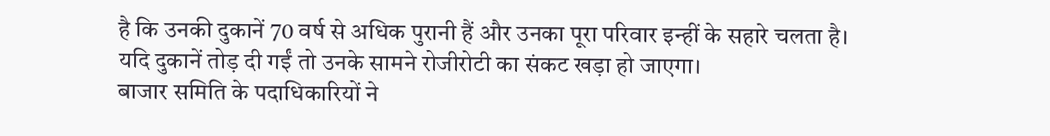है कि उनकी दुकानें 70 वर्ष से अधिक पुरानी हैं और उनका पूरा परिवार इन्हीं के सहारे चलता है। यदि दुकानें तोड़ दी गईं तो उनके सामने रोजीरोटी का संकट खड़ा हो जाएगा।
बाजार समिति के पदाधिकारियों ने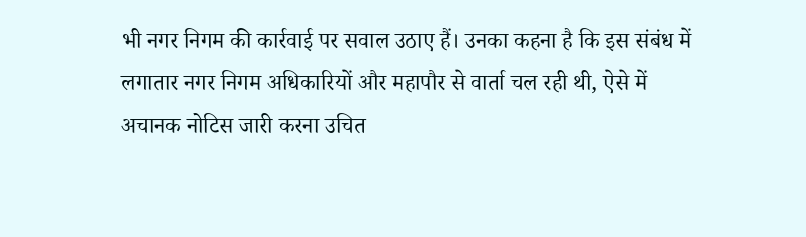भी नगर निगम की कार्रवाई पर सवाल उठाए हैं। उनका कहना है कि इस संबंध में लगातार नगर निगम अधिकारियों और महापौर से वार्ता चल रही थी, ऐसे में अचानक नोटिस जारी करना उचित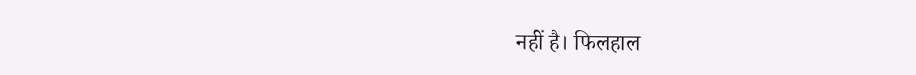नहीं है। फिलहाल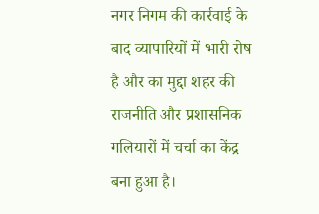नगर निगम की कार्रवाई के बाद व्यापारियों में भारी रोष है और का मुद्दा शहर की राजनीति और प्रशासनिक गलियारों में चर्चा का केंद्र बना हुआ है।